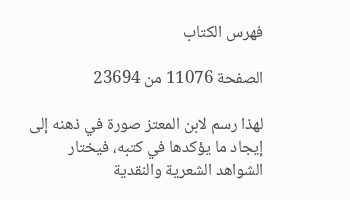فهرس الكتاب

الصفحة 11076 من 23694

لهذا رسم لابن المعتز صورة في ذهنه إلى إيجاد ما يؤكدها في كتبه، فيختار الشواهد الشعرية والنقدية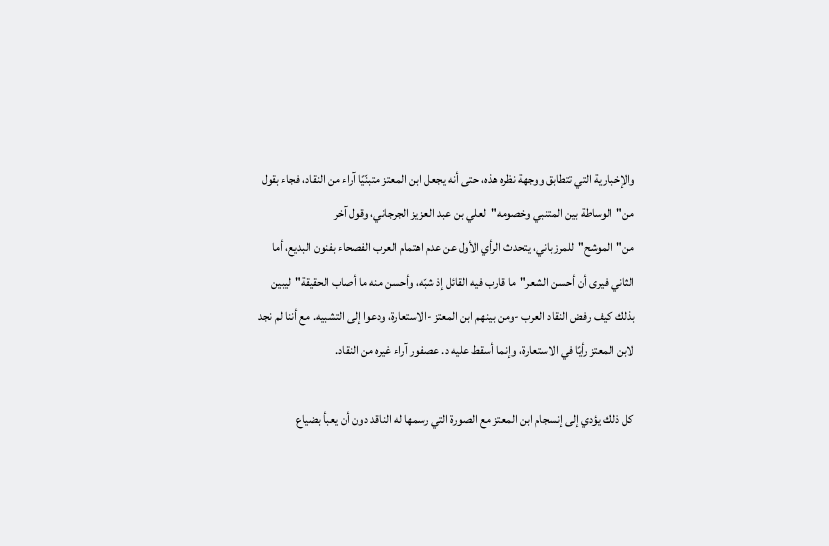والإخبارية التي تتطابق ووجهة نظره هذه، حتى أنه يجعل ابن المعتز متبنّيًا آراء من النقاد، فجاء بقول من"الوساطة بين المتنبي وخصومه"لعلي بن عبد العزيز الجرجاني، وقول آخر من"الموشح"للمرزباني، يتحدث الرأي الأول عن عدم اهتمام العرب الفصحاء بفنون البديع، أما الثاني فيرى أن أحسن الشعر"ما قارب فيه القائل إذ شبّه، وأحسن منه ما أصاب الحقيقة"ليبين بذلك كيف رفض النقاد العرب -ومن بينهم ابن المعتز -الاستعارة، ودعوا إلى التشبيه. مع أننا لم نجد لابن المعتز رأيًا في الاستعارة، وإنما أسقط عليه د. عصفور آراء غيره من النقاد.

كل ذلك يؤدي إلى إنسجام ابن المعتز مع الصورة التي رسمها له الناقد دون أن يعبأ بضياع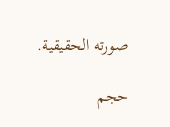صورته الحقيقية.

حجم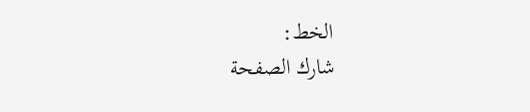الخط:
شارك الصفحة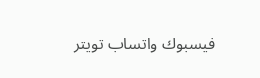فيسبوك واتساب تويتر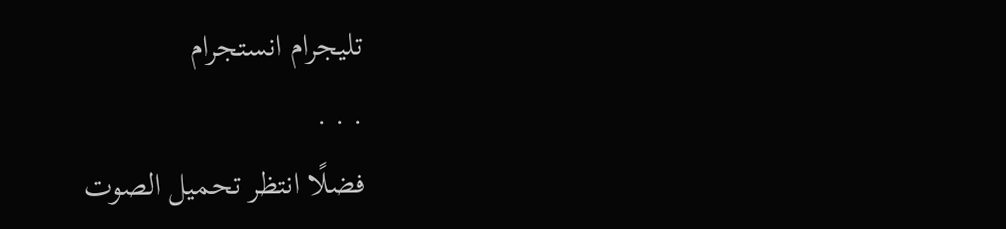تليجرام انستجرام
. . .
فضلًا انتظر تحميل الصوت